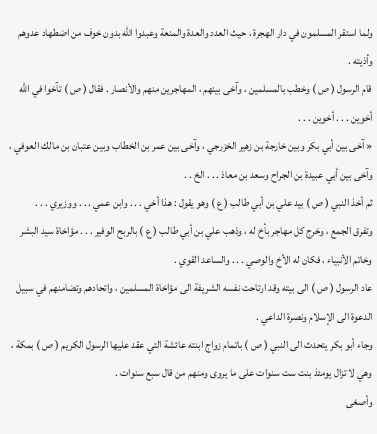ولما استقر المسلمون في دار الهجرة ، حيث العدد والعدة والمنعة وعبدوا الله بدون خوف من اضطهاد عدوهم وأذيته .
قام الرسول ( ص ) وخطب بالمسلمين ، وآخى بينهم ، المهاجرين منهم والأنصار . فقال ( ص ) تآخوا في الله أخوين . . . أخوين . . .
« آخى بين أبي بكر وبين خارجة بن زهير الخزرجي ، وآخى بين عمر بن الخطاب وبين عتبان بن مالك العوفي ، وآخى بين أبي عبيدة بن الجراح وسعد بن معاذ . . . الخ . .
ثم أخذ النبي ( ص ) بيد علي بن أبي طالب ( ع ) وهو يقول : هذا أخي . . . وابن عمي . . . ووزيري . . .
وتفرق الجمع ، وخرج كل مهاجر بأخ له ، وذهب علي بن أبي طالب ( ع ) بالربح الوفير . . . مؤاخاة سيد البشر وخاتم الأنبياء ، فكان له الأخ والوصي . . . والساعد القوي .
عاد الرسول ( ص ) الى بيته وقد ارتاحت نفسه الشريفة الى مؤاخاة المسلمين ، واتحادهم وتضامنهم في سبيل الدعوة الى الإسلام ونصرة الداعي .
وجاء أبو بكر يتحدث الى النبي ( ص ) باتمام زواج ابنته عائشة التي عقد عليها الرسول الكريم ( ص ) بمكة ، وهي لا تزال يومئذ بنت ست سنوات على ما يروى ومنهم من قال سبع سنوات .
وأصغى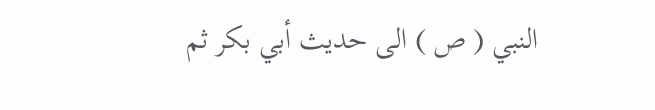النبي ( ص ) الى حديث أبي بكر ثم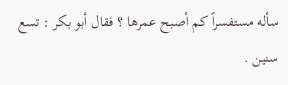سأله مستفسراً كم أصبح عمرها ؟ فقال أبو بكر : تسع سنين .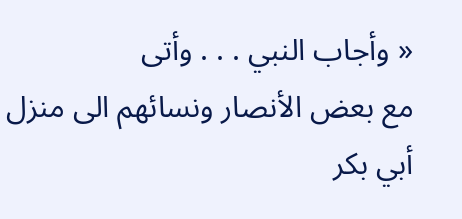« وأجاب النبي . . . وأتى
مع بعض الأنصار ونسائهم الى منزل أبي بكر